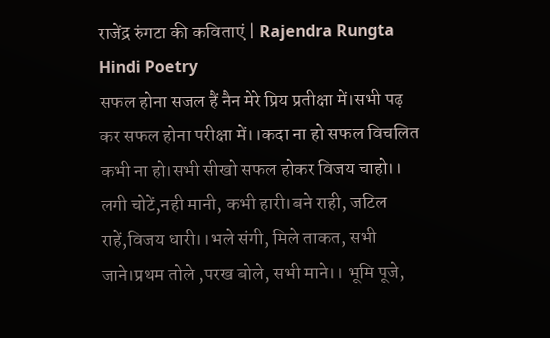राजेंद्र रुंगटा की कविताएं | Rajendra Rungta Hindi Poetry
सफल होना सजल हैं नैन मेरे प्रिय प्रतीक्षा में।सभी पढ़ कर सफल होना परीक्षा में।।कदा ना हो सफल विचलित कभी ना हो।सभी सीखो सफल होकर विजय चाहो।। लगी चोटें,नही मानी, कभी हारी।बने राही, जटिल राहें,विजय धारी।।भले संगी, मिले ताकत, सभी जाने।प्रथम तोले ,परख बोले, सभी माने।। भूमि पूजे,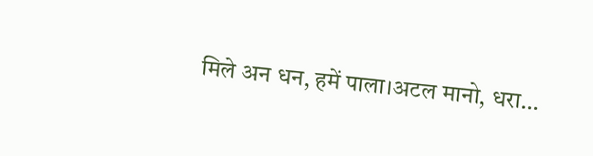मिले अन धन, हमें पाला।अटल मानो, धरा…